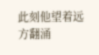此刻他望着远方翻涌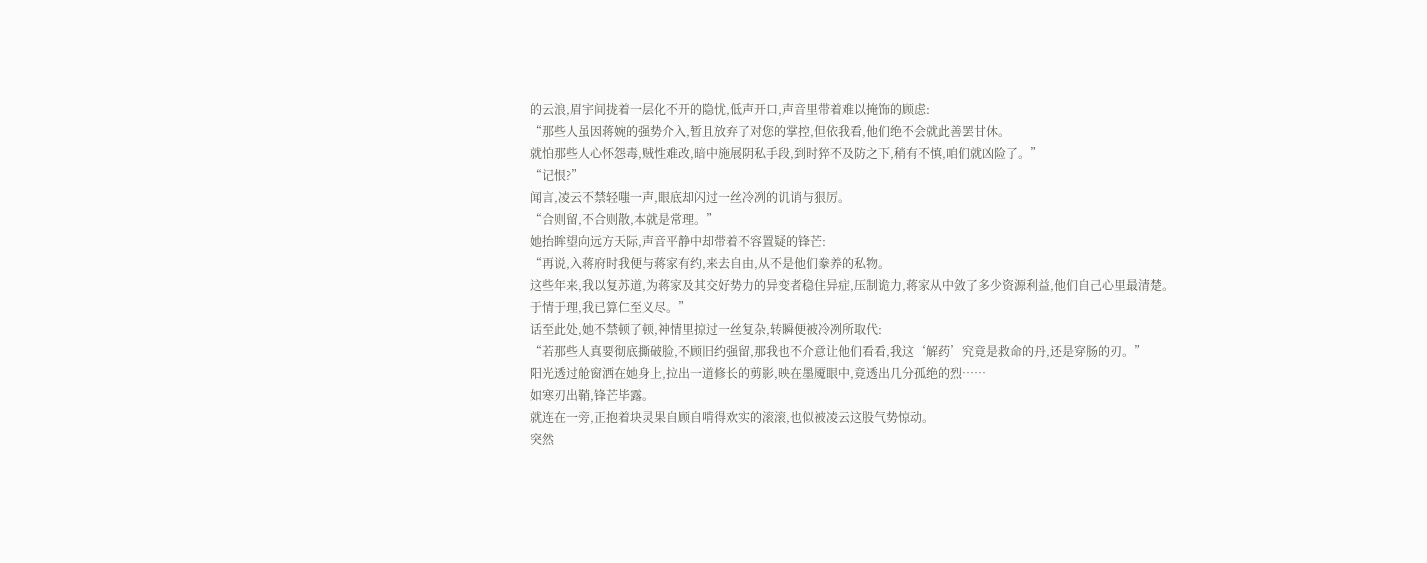的云浪,眉宇间拢着一层化不开的隐忧,低声开口,声音里带着难以掩饰的顾虑:
“那些人虽因蒋婉的强势介入,暂且放弃了对您的掌控,但依我看,他们绝不会就此善罢甘休。
就怕那些人心怀怨毒,贼性难改,暗中施展阴私手段,到时猝不及防之下,稍有不慎,咱们就凶险了。”
“记恨?”
闻言,凌云不禁轻嗤一声,眼底却闪过一丝冷冽的讥诮与狠厉。
“合则留,不合则散,本就是常理。”
她抬眸望向远方天际,声音平静中却带着不容置疑的锋芒:
“再说,入蒋府时我便与蒋家有约,来去自由,从不是他们豢养的私物。
这些年来,我以复苏道,为蒋家及其交好势力的异变者稳住异症,压制诡力,蒋家从中敛了多少资源利益,他们自己心里最清楚。
于情于理,我已算仁至义尽。”
话至此处,她不禁顿了顿,神情里掠过一丝复杂,转瞬便被冷冽所取代:
“若那些人真要彻底撕破脸,不顾旧约强留,那我也不介意让他们看看,我这‘解药’究竟是救命的丹,还是穿肠的刃。”
阳光透过舱窗洒在她身上,拉出一道修长的剪影,映在墨魇眼中,竟透出几分孤绝的烈……
如寒刃出鞘,锋芒毕露。
就连在一旁,正抱着块灵果自顾自啃得欢实的滚滚,也似被凌云这股气势惊动。
突然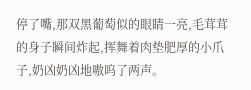停了嘴,那双黑葡萄似的眼睛一亮,毛茸茸的身子瞬间炸起,挥舞着肉垫肥厚的小爪子,奶凶奶凶地嗷呜了两声。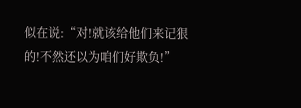似在说:“对!就该给他们来记狠的!不然还以为咱们好欺负!”